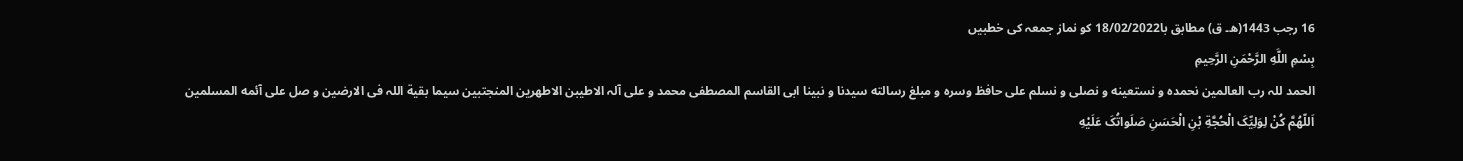16 رجب 1443(ھ۔ ق) مطابق با18/02/2022 کو نماز جمعہ کی خطبیں
بِسْمِ اللَّهِ الرَّحْمَنِ الرَّحِيمِ
الحمد للہ رب العالمین نحمدہ و نستعینه و نصلی و نسلم علی حافظ وسرہ و مبلغ رسالته سیدنا و نبینا ابی القاسم المصطفی محمد و علی آلہ الاطیبن الاطھرین المنجتبین سیما بقیة اللہ فی الارضین و صل علی آئمه المسلمین
اَللّهُمَّ کُنْ لِوَلِيِّکَ الْحُجَّةِ بْنِ الْحَسَنِ صَلَواتُکَ عَلَيْهِ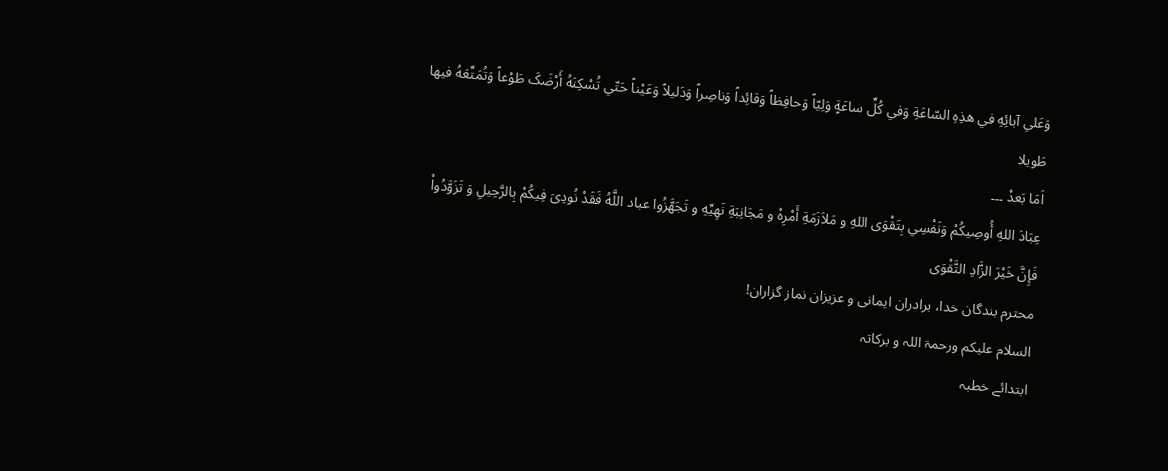وَعَلي آبائِهِ في هذِهِ السّاعَةِ وَفي کُلِّ ساعَةٍ وَلِيّاً وَحافِظاً وَقائِداً وَناصِراً وَدَليلاً وَعَيْناً حَتّي تُسْکِنَهُ أَرْضَکَ طَوْعاً وَتُمَتِّعَهُ فيها طَويلا
اَمَا بَعدْ ۔۔۔
عِبَادَ اللهِ أُوصِيکُمْ وَنَفْسِي بِتَقْوَى اللهِ و مَلاَزَمَةِ أَمْرِهْ و مَجَانِبَةِ نَهِیِّهِ و تَجَهَّزُوا عباد اللَّهُ فَقَدْ نُودِیَ فِیکُمْ بِالرَّحِیلِ وَ تَزَوَّدُواْ فَإِنَّ خَیْرَ الزَّادِ التَّقْوَی
محترم بندگان خدا، برادران ایمانی و عزیزان نماز گزاران!
السلام علیکم ورحمۃ اللہ و برکاتہ
ابتدائے خطبہ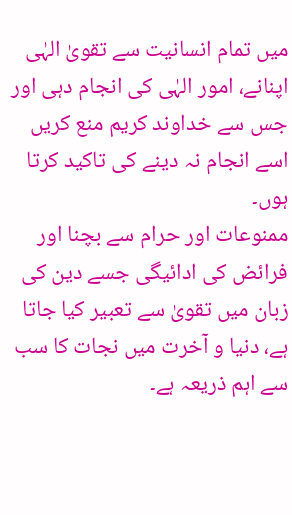میں تمام انسانیت سے تقویٰ الہٰی اپنانے، امور الہٰی کی انجام دہی اور جس سے خداوند کریم منع کریں اسے انجام نہ دینے کی تاکید کرتا ہوں۔
ممنوعات اور حرام سے بچنا اور فرائض کی ادائیگی جسے دین کی زبان میں تقویٰ سے تعبیر کیا جاتا ہے، دنیا و آخرت میں نجات کا سب سے اہم ذریعہ ہے۔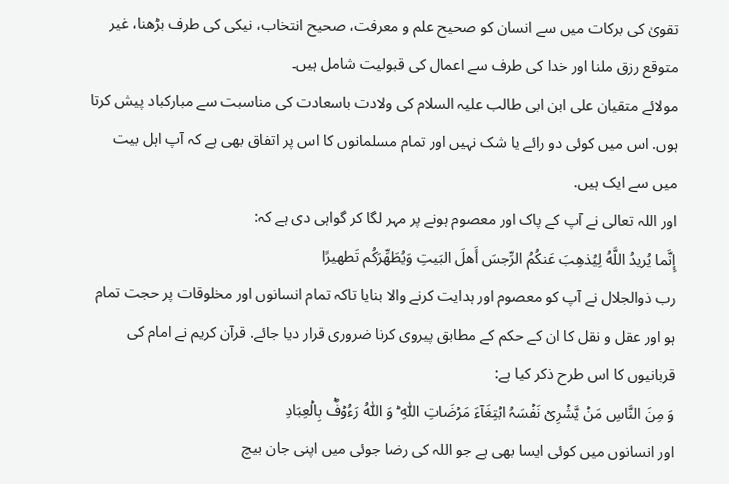تقویٰ کی برکات میں سے انسان کو صحیح علم و معرفت، صحیح انتخاب، نیکی کی طرف بڑھنا، غیر متوقع رزق ملنا اور خدا کی طرف سے اعمال کی قبولیت شامل ہیں۔
مولائے متقیان علی ابن ابی طالب علیہ السلام کی ولادت باسعادت کی مناسبت سے مبارکباد پیش کرتا ہوں. اس میں کوئی دو رائے یا شک نہیں اور تمام مسلمانوں کا اس پر اتفاق بھی ہے کہ آپ اہل بیت میں سے ایک ہیں.
اور اللہ تعالی نے آپ کے پاک اور معصوم ہونے پر مہر لگا کر گواہی دی ہے کہ:
إِنَّما يُريدُ اللَّهُ لِيُذهِبَ عَنکُمُ الرِّجسَ أَهلَ البَيتِ وَيُطَهِّرَکُم تَطهيرًا
رب ذوالجلال نے آپ کو معصوم اور ہدایت کرنے والا بنایا تاکہ تمام انسانوں اور مخلوقات پر حجت تمام ہو اور عقل و نقل کا ان کے حکم کے مطابق پیروی کرنا ضروری قرار دیا جائے. قرآن کریم نے امام کی قربانیوں کا اس طرح ذکر کیا ہے:
وَ مِنَ النَّاسِ مَنۡ یَّشۡرِیۡ نَفۡسَہُ ابۡتِغَآءَ مَرۡضَاتِ اللّٰہِ ؕ وَ اللّٰہُ رَءُوۡفٌۢ بِالۡعِبَادِ
اور انسانوں میں کوئی ایسا بھی ہے جو اللہ کی رضا جوئی میں اپنی جان بیچ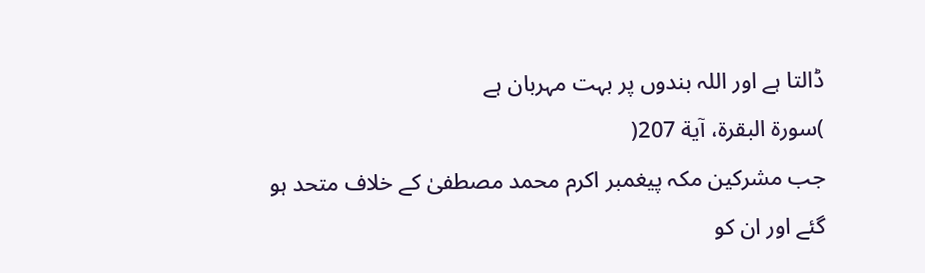ڈالتا ہے اور اللہ بندوں پر بہت مہربان ہے
)سورة البقرة، آیة 207(
جب مشرکین مکہ پیغمبر اکرم محمد مصطفیٰ کے خلاف متحد ہو گئے اور ان کو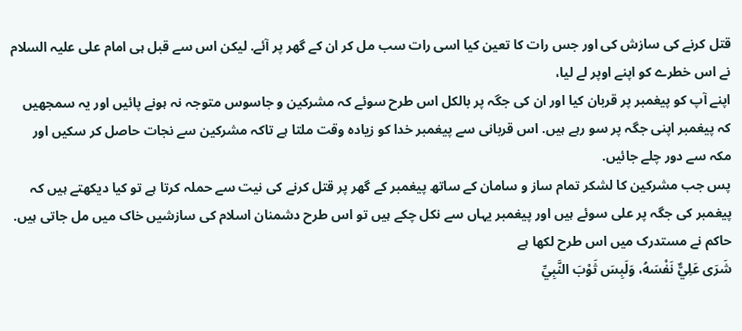قتل کرنے کی سازش کی اور جس رات کا تعین کیا اسی رات سب مل کر ان کے گھر پر آئے. لیکن اس سے قبل ہی امام علی علیہ السلام نے اس خطرے کو اپنے اوپر لے لیا،
اپنے آپ کو پیغمبر پر قربان کیا اور ان کی جگہ پر بالکل اس طرح سوئے کہ مشرکین و جاسوس متوجہ نہ ہونے پائیں اور یہ سمجھیں کہ پیغمبر اپنی جگہ پر سو رہے ہیں. اس قربانی سے پیغمبر خدا کو زیادہ وقت ملتا ہے تاکہ مشرکین سے نجات حاصل کر سکیں اور مکہ سے دور چلے جائیں.
پس جب مشرکین کا لشکر تمام ساز و سامان کے ساتھ پیغمبر کے گھر پر قتل کرنے کی نیت سے حملہ کرتا ہے تو کیا دیکھتے ہیں کہ پیغمبر کی جگہ پر علی سوئے ہیں اور پیغمبر یہاں سے نکل چکے ہیں تو اس طرح دشمنان اسلام کی سازشیں خاک میں مل جاتی ہیں.
حاکم نے مستدرک میں اس طرح لکھا ہے
شَرَى عَلِيٌّ نَفْسَهُ، وَلَبِسَ ثَوْبَ النَّبِيِّ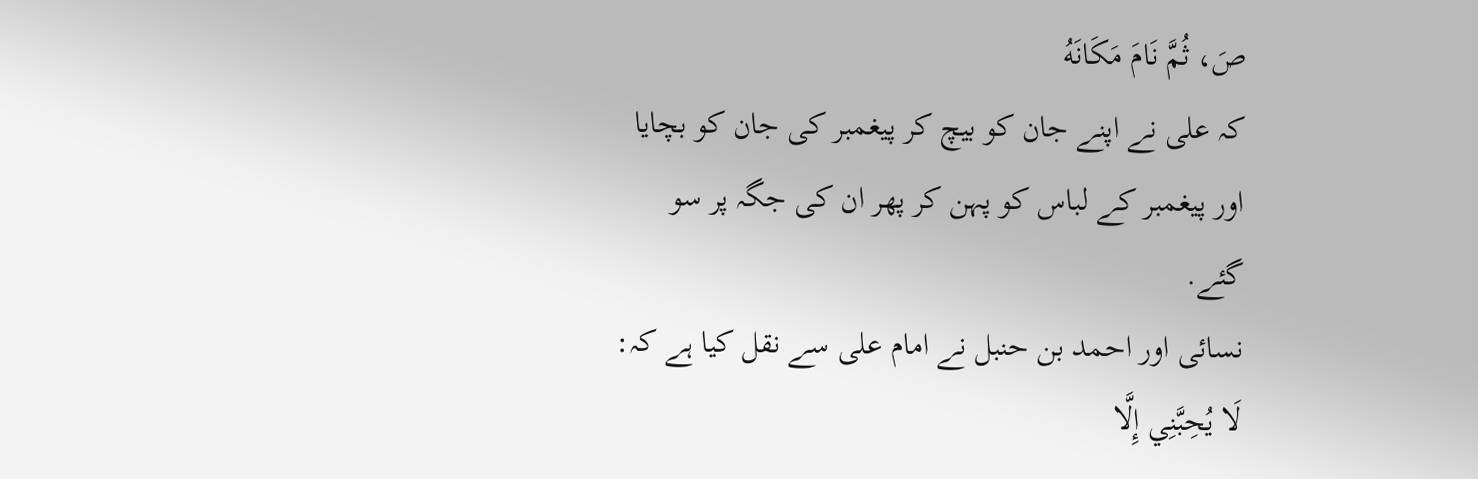صَ، ثُمَّ نَامَ مَکَانَهُ
کہ علی نے اپنے جان کو بیچ کر پیغمبر کی جان کو بچایا اور پیغمبر کے لباس کو پہن کر پھر ان کی جگہ پر سو گئے.
نسائی اور احمد بن حنبل نے امام علی سے نقل کیا ہے کہ:
لَا يُحِبَّنِي إِلَّا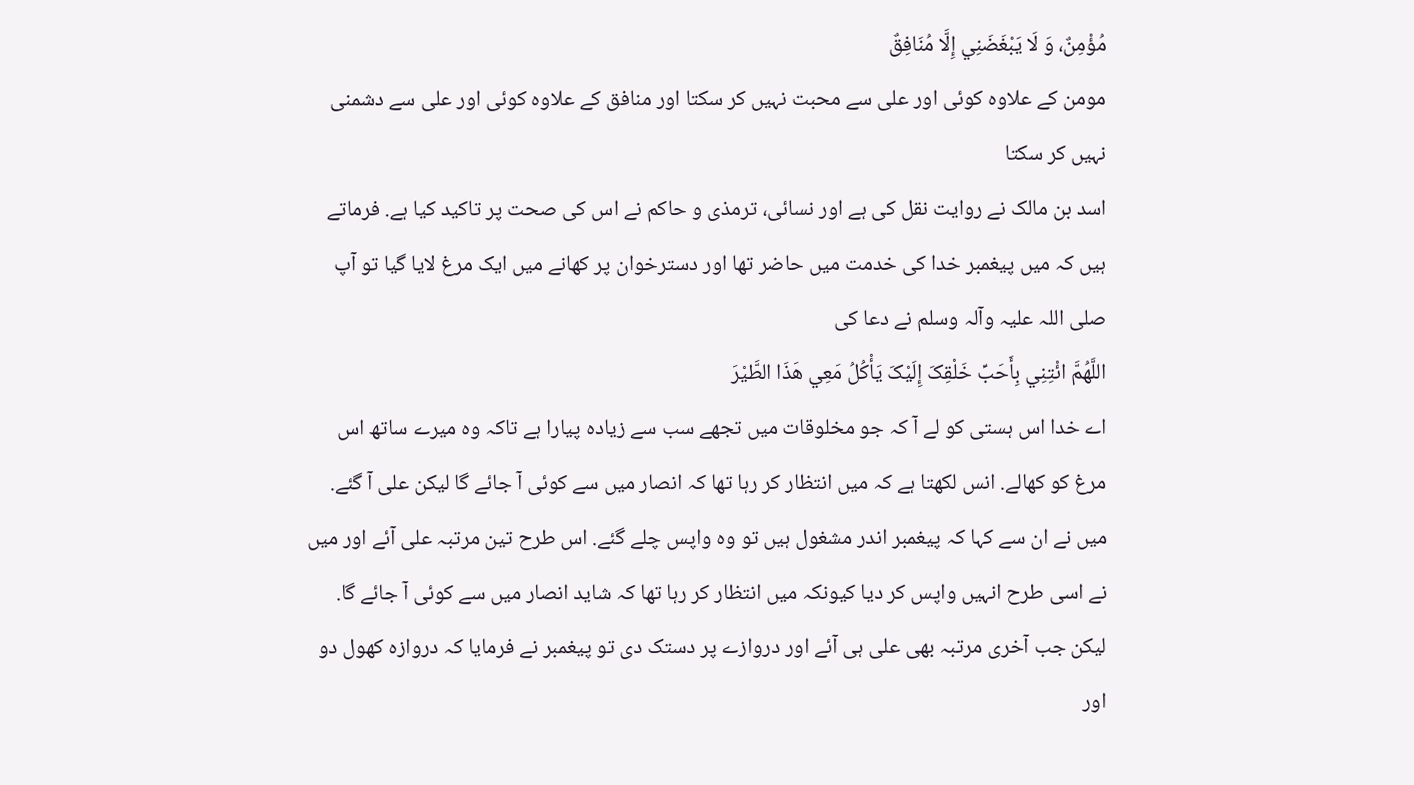مُؤْمِنٌ، وَ لَا يَبْغَضَنِي إِلَّا مُنَافِقٌ
مومن کے علاوہ کوئی اور علی سے محبت نہیں کر سکتا اور منافق کے علاوہ کوئی اور علی سے دشمنی نہیں کر سکتا
اسد بن مالک نے روایت نقل کی ہے اور نسائی، ترمذی و حاکم نے اس کی صحت پر تاکید کیا ہے. فرماتے ہیں کہ میں پیغمبر خدا کی خدمت میں حاضر تھا اور دسترخوان پر کھانے میں ایک مرغ لایا گیا تو آپ صلی اللہ علیہ وآلہ وسلم نے دعا کی
اللَّهُمَّ ائْتِنِي بِأَحَبِّ خَلْقِکَ إِلَيْکَ يَأْکُلُ مَعِي هَذَا الطَّيْرَ
اے خدا اس ہستی کو لے آ کہ جو مخلوقات میں تجھے سب سے زیادہ پیارا ہے تاکہ وہ میرے ساتھ اس مرغ کو کھالے. انس لکھتا ہے کہ میں انتظار کر رہا تھا کہ انصار میں سے کوئی آ جائے گا لیکن علی آ گئے.
میں نے ان سے کہا کہ پیغمبر اندر مشغول ہیں تو وہ واپس چلے گئے. اس طرح تین مرتبہ علی آئے اور میں نے اسی طرح انہیں واپس کر دیا کیونکہ میں انتظار کر رہا تھا کہ شاید انصار میں سے کوئی آ جائے گا.
لیکن جب آخری مرتبہ بھی علی ہی آئے اور دروازے پر دستک دی تو پیغمبر نے فرمایا کہ دروازہ کھول دو اور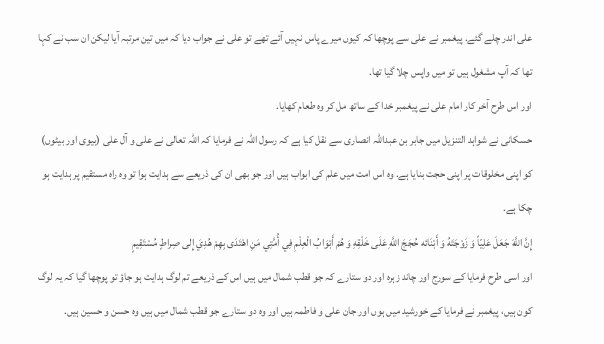علی اندر چلے گئے. پیغمبر نے علی سے پوچھا کہ کیوں میرے پاس نہیں آئے تھے تو علی نے جواب دیا کہ میں تین مرتبہ آیا لیکن ان سب نے کہا تھا کہ آپ مشغول ہیں تو میں واپس چلا گیا تھا.
اور اس طرح آخر کار امام علی نے پیغمبر خدا کے ساتھ مل کر وہ طعام کھایا.
حسکانی نے شواہد التنزیل میں جابر بن عبداللہ انصاری سے نقل کیا ہے کہ رسول اللہ نے فرمایا کہ اللہ تعالی نے علی و آل علی (بیوی اور بیٹوں) کو اپنی مخلوقات پر اپنی حجت بنایا ہے. وہ اس امت میں علم کی ابواب ہیں اور جو بھی ان کی ذریعے سے ہدایت ہوا تو وہ راہ مستقیم پر ہدایت ہو چکا ہے.
إِنَّ اللَّهَ جَعَلَ عَلِيّاً وَ زَوْجَتَهُ وَ أَبْنَائه حُجَجَ اللَّهِ عَلَى خَلْقِهِ وَ هُمْ أَبْوَابُ الْعِلْمِ فِي أُمَّتِي مَنِ اهْتَدَى بِهِمْ هُدِيَ إِلى صِراطٍ مُسْتَقِيمٍ
اور اسی طرح فرمایا کے سورج اور چاند زہرہ اور دو ستارے کہ جو قطب شمال میں ہیں اس کے ذریعے تم لوگ ہدایت ہو جاؤ تو پوچھا گیا کہ یہ لوگ کون ہیں، پیغمبر نے فرمایا کے خورشید میں ہوں اور جان علی و فاطمہ ہیں اور وہ دو ستارے جو قطب شمال میں ہیں وہ حسن و حسین ہیں.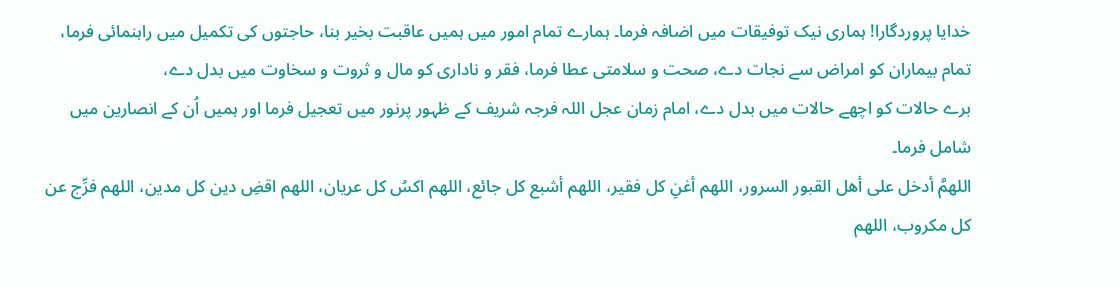خدایا پروردگارا! ہماری نیک توفیقات میں اضافہ فرما۔ ہمارے تمام امور میں ہمیں عاقبت بخیر بنا، حاجتوں کی تکمیل میں راہنمائی فرما، تمام بیماران کو امراض سے نجات دے، صحت و سلامتی عطا فرما، فقر و ناداری کو مال و ثروت و سخاوت میں بدل دے،
برے حالات کو اچھے حالات میں بدل دے، امام زمان عجل اللہ فرجہ شریف کے ظہور پرنور میں تعجیل فرما اور ہمیں اُن کے انصارین میں شامل فرما۔
اللهمَّ أدخل على أهل القبور السرور، اللهم أغنِ کل فقير، اللهم أشبع کل جائع، اللهم اکسُ کل عريان، اللهم اقضِ دين کل مدين، اللهم فرِّج عن کل مکروب، اللهم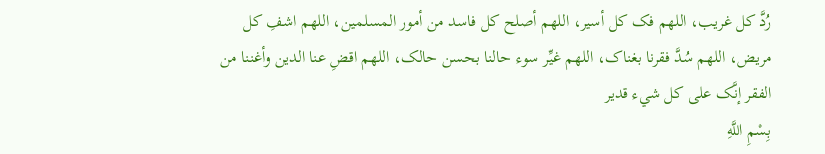رُدَّ کل غريب، اللهم فک کل أسير، اللهم أصلح کل فاسد من أمور المسلمين، اللهم اشفِ کل مريض، اللهم سُدَّ فقرنا بغناک، اللهم غيِّر سوء حالنا بحسن حالک، اللهم اقضِ عنا الدين وأغننا من الفقر إنَّک على کل شيء قدير
بِسْمِ اللَّهِ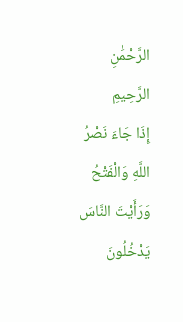الرَّحْمَٰنِ الرَّحِيمِ
إِذَا جَاءَ نَصْرُ اللَّهِ وَالْفَتْحُ وَرَأَيْتَ النَّاسَ يَدْخُلُونَ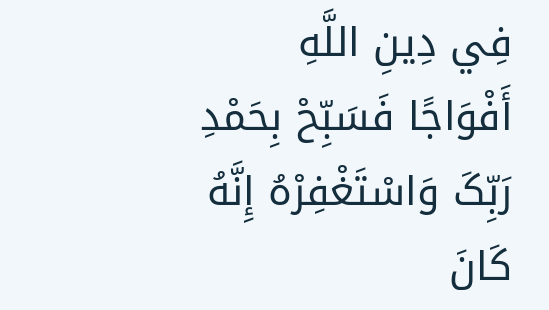فِي دِينِ اللَّهِ أَفْوَاجًا فَسَبِّحْ بِحَمْدِ رَبِّکَ وَاسْتَغْفِرْهُ إِنَّهُ کَانَ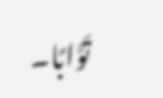تَوَّابًا۔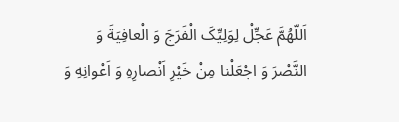اَللّهُمَّ عَجِّلْ لِوَلِیِّکَ الْفَرَجَ وَ الْعافِیَةَ وَ النَّصْرَ وَ اجْعَلْنا مِنْ خَیْرِ اَنْصارِهِ وَ اَعْوانِهِ وَ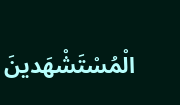الْمُسْتَشْهَدینَ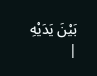بَیْنَ یَدَیْهِ
|